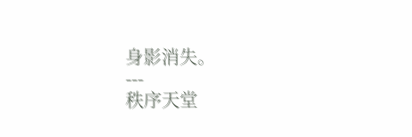身影消失。
---
秩序天堂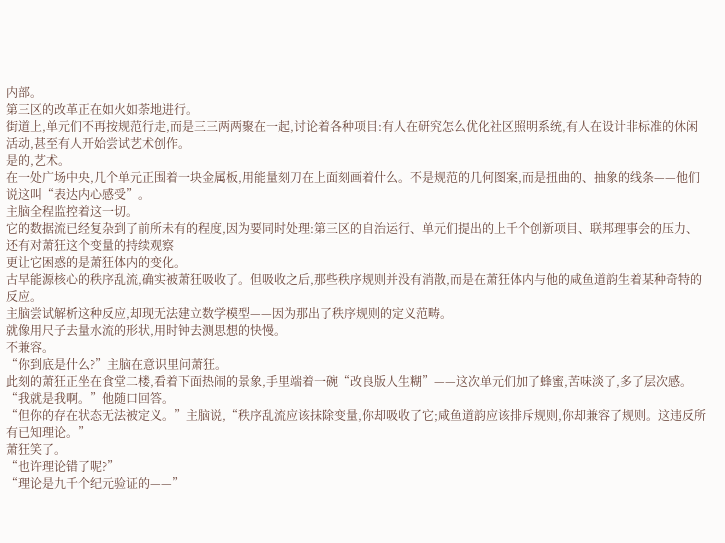内部。
第三区的改革正在如火如荼地进行。
街道上,单元们不再按规范行走,而是三三两两聚在一起,讨论着各种项目:有人在研究怎么优化社区照明系统,有人在设计非标准的休闲活动,甚至有人开始尝试艺术创作。
是的,艺术。
在一处广场中央,几个单元正围着一块金属板,用能量刻刀在上面刻画着什么。不是规范的几何图案,而是扭曲的、抽象的线条——他们说这叫“表达内心感受”。
主脑全程监控着这一切。
它的数据流已经复杂到了前所未有的程度,因为要同时处理:第三区的自治运行、单元们提出的上千个创新项目、联邦理事会的压力、还有对萧狂这个变量的持续观察
更让它困惑的是萧狂体内的变化。
古早能源核心的秩序乱流,确实被萧狂吸收了。但吸收之后,那些秩序规则并没有消散,而是在萧狂体内与他的咸鱼道韵生着某种奇特的反应。
主脑尝试解析这种反应,却现无法建立数学模型——因为那出了秩序规则的定义范畴。
就像用尺子去量水流的形状,用时钟去测思想的快慢。
不兼容。
“你到底是什么?”主脑在意识里问萧狂。
此刻的萧狂正坐在食堂二楼,看着下面热闹的景象,手里端着一碗“改良版人生糊”——这次单元们加了蜂蜜,苦味淡了,多了层次感。
“我就是我啊。”他随口回答。
“但你的存在状态无法被定义。”主脑说,“秩序乱流应该抹除变量,你却吸收了它;咸鱼道韵应该排斥规则,你却兼容了规则。这违反所有已知理论。”
萧狂笑了。
“也许理论错了呢?”
“理论是九千个纪元验证的——”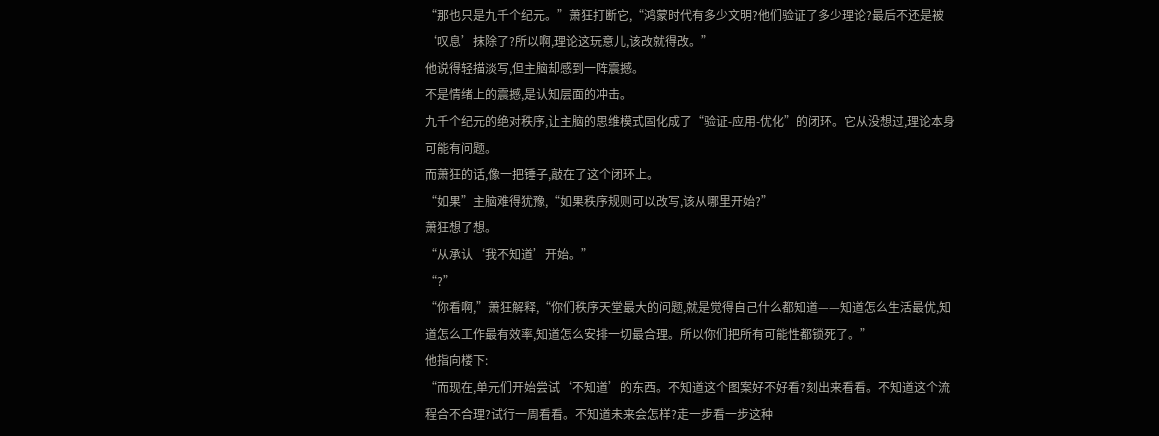“那也只是九千个纪元。”萧狂打断它,“鸿蒙时代有多少文明?他们验证了多少理论?最后不还是被‘叹息’抹除了?所以啊,理论这玩意儿,该改就得改。”
他说得轻描淡写,但主脑却感到一阵震撼。
不是情绪上的震撼,是认知层面的冲击。
九千个纪元的绝对秩序,让主脑的思维模式固化成了“验证-应用-优化”的闭环。它从没想过,理论本身可能有问题。
而萧狂的话,像一把锤子,敲在了这个闭环上。
“如果”主脑难得犹豫,“如果秩序规则可以改写,该从哪里开始?”
萧狂想了想。
“从承认‘我不知道’开始。”
“?”
“你看啊,”萧狂解释,“你们秩序天堂最大的问题,就是觉得自己什么都知道——知道怎么生活最优,知道怎么工作最有效率,知道怎么安排一切最合理。所以你们把所有可能性都锁死了。”
他指向楼下:
“而现在,单元们开始尝试‘不知道’的东西。不知道这个图案好不好看?刻出来看看。不知道这个流程合不合理?试行一周看看。不知道未来会怎样?走一步看一步这种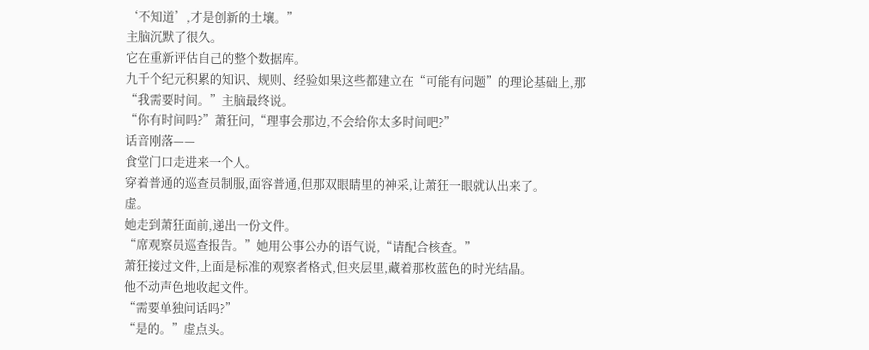‘不知道’,才是创新的土壤。”
主脑沉默了很久。
它在重新评估自己的整个数据库。
九千个纪元积累的知识、规则、经验如果这些都建立在“可能有问题”的理论基础上,那
“我需要时间。”主脑最终说。
“你有时间吗?”萧狂问,“理事会那边,不会给你太多时间吧?”
话音刚落——
食堂门口走进来一个人。
穿着普通的巡查员制服,面容普通,但那双眼睛里的神采,让萧狂一眼就认出来了。
虚。
她走到萧狂面前,递出一份文件。
“席观察员巡查报告。”她用公事公办的语气说,“请配合核查。”
萧狂接过文件,上面是标准的观察者格式,但夹层里,藏着那枚蓝色的时光结晶。
他不动声色地收起文件。
“需要单独问话吗?”
“是的。”虚点头。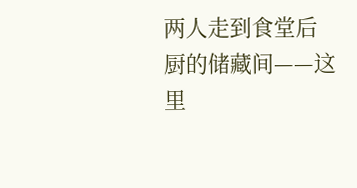两人走到食堂后厨的储藏间——这里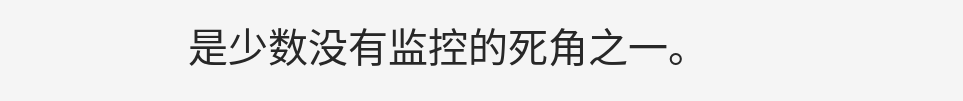是少数没有监控的死角之一。